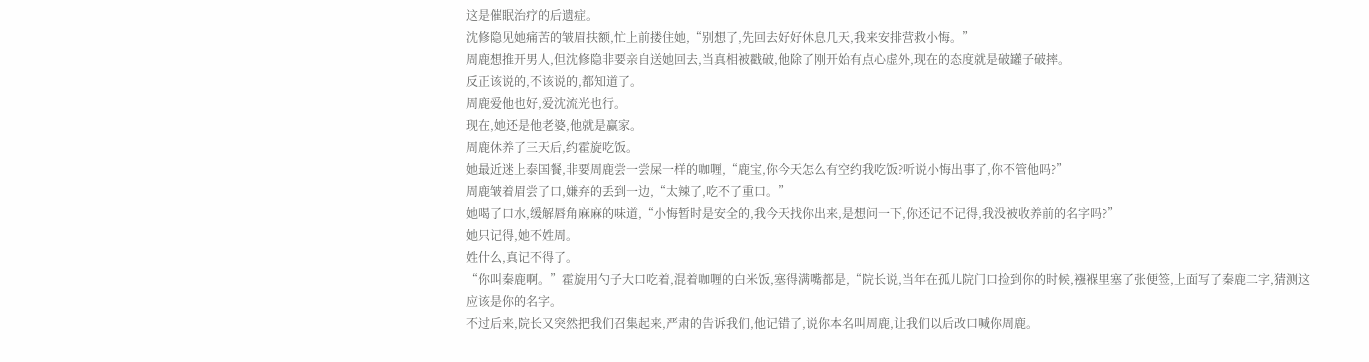这是催眠治疗的后遗症。
沈修隐见她痛苦的皱眉扶额,忙上前搂住她,“别想了,先回去好好休息几天,我来安排营救小悔。”
周鹿想推开男人,但沈修隐非要亲自送她回去,当真相被戳破,他除了刚开始有点心虚外,现在的态度就是破罐子破摔。
反正该说的,不该说的,都知道了。
周鹿爱他也好,爱沈流光也行。
现在,她还是他老婆,他就是赢家。
周鹿休养了三天后,约霍旋吃饭。
她最近迷上泰国餐,非要周鹿尝一尝屎一样的咖喱,“鹿宝,你今天怎么有空约我吃饭?听说小悔出事了,你不管他吗?”
周鹿皱着眉尝了口,嫌弃的丢到一边,“太辣了,吃不了重口。”
她喝了口水,缓解唇角麻麻的味道,“小悔暂时是安全的,我今天找你出来,是想问一下,你还记不记得,我没被收养前的名字吗?”
她只记得,她不姓周。
姓什么,真记不得了。
“你叫秦鹿啊。”霍旋用勺子大口吃着,混着咖喱的白米饭,塞得满嘴都是,“院长说,当年在孤儿院门口捡到你的时候,襁褓里塞了张便签,上面写了秦鹿二字,猜测这应该是你的名字。
不过后来,院长又突然把我们召集起来,严肃的告诉我们,他记错了,说你本名叫周鹿,让我们以后改口喊你周鹿。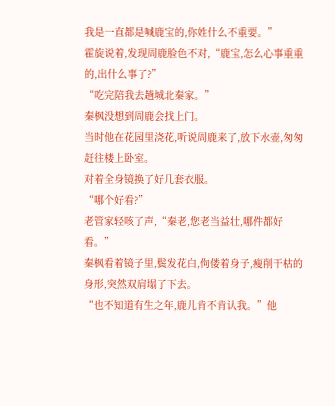我是一直都是喊鹿宝的,你姓什么不重要。”
霍旋说着,发现周鹿脸色不对,“鹿宝,怎么心事重重的,出什么事了?”
“吃完陪我去趟城北秦家。”
秦枫没想到周鹿会找上门。
当时他在花园里浇花,听说周鹿来了,放下水壶,匆匆赶往楼上卧室。
对着全身镜换了好几套衣服。
“哪个好看?”
老管家轻咳了声,“秦老,您老当益壮,哪件都好看。”
秦枫看着镜子里,鬓发花白,佝偻着身子,瘦削干枯的身形,突然双肩塌了下去。
“也不知道有生之年,鹿儿肯不肯认我。”他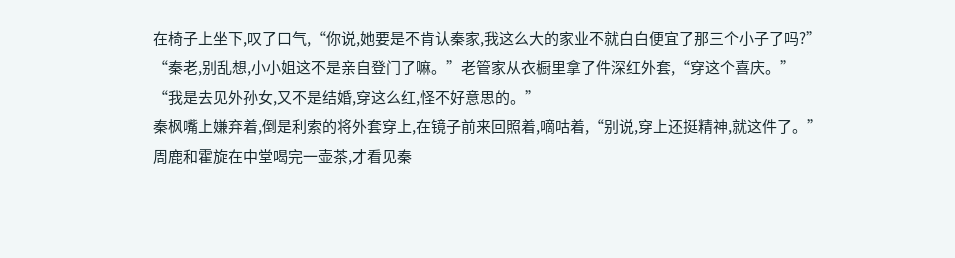在椅子上坐下,叹了口气,“你说,她要是不肯认秦家,我这么大的家业不就白白便宜了那三个小子了吗?”
“秦老,别乱想,小小姐这不是亲自登门了嘛。”老管家从衣橱里拿了件深红外套,“穿这个喜庆。”
“我是去见外孙女,又不是结婚,穿这么红,怪不好意思的。”
秦枫嘴上嫌弃着,倒是利索的将外套穿上,在镜子前来回照着,嘀咕着,“别说,穿上还挺精神,就这件了。”
周鹿和霍旋在中堂喝完一壶茶,才看见秦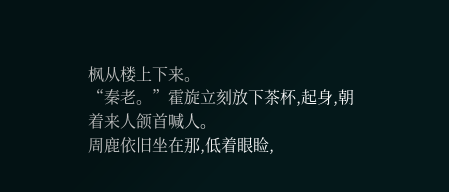枫从楼上下来。
“秦老。”霍旋立刻放下茶杯,起身,朝着来人颌首喊人。
周鹿依旧坐在那,低着眼睑,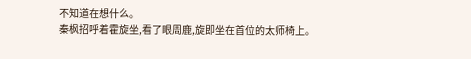不知道在想什么。
秦枫招呼着霍旋坐,看了眼周鹿,旋即坐在首位的太师椅上。